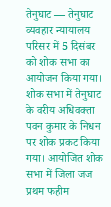तेनुघाट — तेनुघाट व्यवहार न्यायालय परिसर में 5 दिसंबर को शोक सभा का आयोजन किया गया। शोक सभा में तेनुघाट के वरीय अधिवक्ता पवन कुमार के निधन पर शोक प्रकट किया गया। आयोजित शोक सभा में जिला जज प्रथम फहीम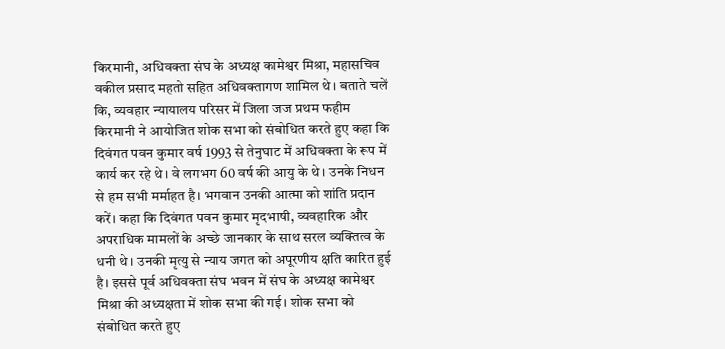किरमानी, अधिवक्ता संघ के अध्यक्ष कामेश्वर मिश्रा, महासचिव वकील प्रसाद महतो सहित अधिवक्तागण शामिल थे। बताते चलें कि, व्यवहार न्यायालय परिसर में जिला जज प्रथम फहीम किरमानी ने आयोजित शोक सभा को संबोधित करते हुए कहा कि दिवंगत पवन कुमार वर्ष 1993 से तेनुघाट में अधिवक्ता के रूप में कार्य कर रहे थे। वे लगभग 60 वर्ष की आयु के थे। उनके निधन से हम सभी मर्माहत है। भगवान उनकी आत्मा को शांति प्रदान करें। कहा कि दिवंगत पवन कुमार मृदभाषी, व्यवहारिक और अपराधिक मामलों के अच्छे जानकार के साथ सरल व्यक्तित्व के धनी थे। उनकी मृत्यु से न्याय जगत को अपूरणीय क्षति कारित हुई है। इससे पूर्व अधिवक्ता संघ भवन में संघ के अध्यक्ष कामेश्वर मिश्रा की अध्यक्षता में शोक सभा की गई। शोक सभा को संबोधित करते हुए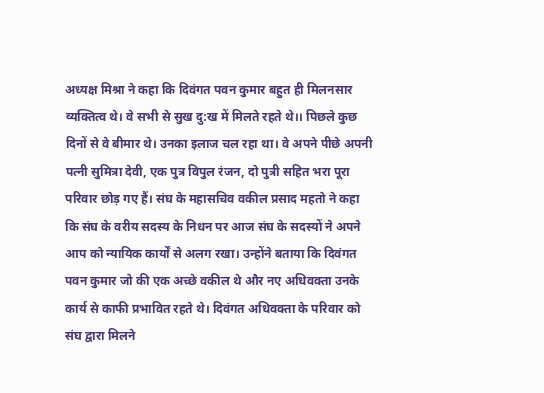अध्यक्ष मिश्रा ने कहा कि दिवंगत पवन कुमार बहुत ही मिलनसार व्यक्तित्व थे। वे सभी से सुख दु:ख में मिलते रहते थे।। पिछले कुछ दिनों से वे बीमार थे। उनका इलाज चल रहा था। वे अपने पीछे अपनी पत्नी सुमित्रा देवी, एक पुत्र विपुल रंजन, दो पुत्री सहित भरा पूरा परिवार छोड़ गए हैं। संघ के महासचिव वकील प्रसाद महतो ने कहा कि संघ के वरीय सदस्य के निधन पर आज संघ के सदस्यों ने अपने आप को न्यायिक कार्यों से अलग रखा। उन्होंने बताया कि दिवंगत पवन कुमार जो की एक अच्छे वकील थे और नए अधिवक्ता उनके कार्य से काफी प्रभावित रहते थे। दिवंगत अधिवक्ता के परिवार को संघ द्वारा मिलने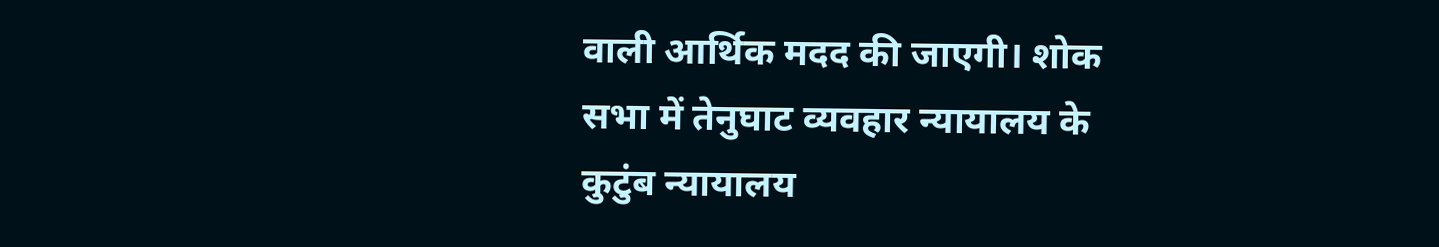वाली आर्थिक मदद की जाएगी। शोक सभा में तेनुघाट व्यवहार न्यायालय के कुटुंब न्यायालय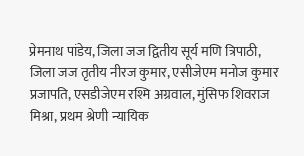प्रेमनाथ पांडेय, जिला जज द्वितीय सूर्य मणि त्रिपाठी, जिला जज तृतीय नीरज कुमार, एसीजेएम मनोज कुमार प्रजापति, एसडीजेएम रश्मि अग्रवाल, मुंसिफ शिवराज मिश्रा, प्रथम श्रेणी न्यायिक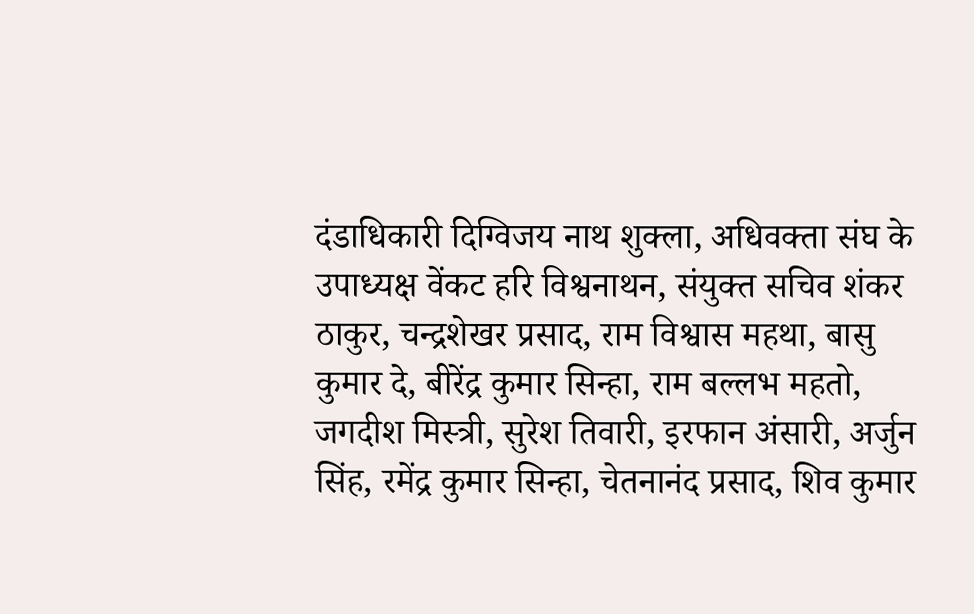दंडाधिकारी दिग्विजय नाथ शुक्ला, अधिवक्ता संघ के उपाध्यक्ष वेंकट हरि विश्वनाथन, संयुक्त सचिव शंकर ठाकुर, चन्द्रशेखर प्रसाद, राम विश्वास महथा, बासु कुमार दे, बीरेंद्र कुमार सिन्हा, राम बल्लभ महतो, जगदीश मिस्त्री, सुरेश तिवारी, इरफान अंसारी, अर्जुन सिंह, रमेंद्र कुमार सिन्हा, चेतनानंद प्रसाद, शिव कुमार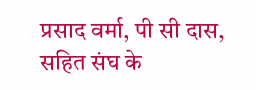प्रसाद वर्मा, पी सी दास, सहित संघ के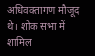अधिवक्तागण मौजूद थे। शोक सभा में शामिल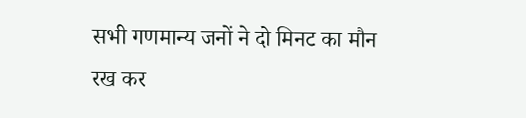सभी गणमान्य जनों ने दो मिनट का मौन रख कर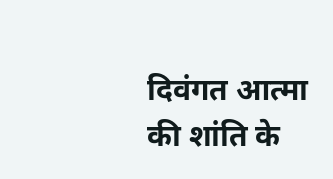दिवंगत आत्मा की शांति के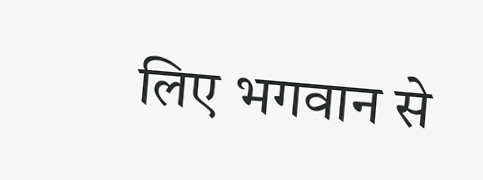लिए भगवान से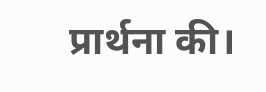प्रार्थना की।